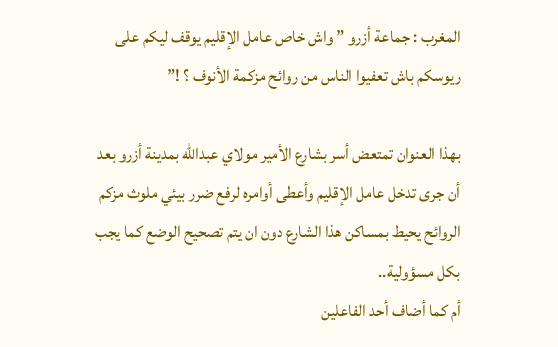المغرب : جماعة أزرو ” واش خاص عامل الإقليم يوقف ليكم على ريوسكم باش تعفيوا الناس من روائح مزكمة الأنوف ؟ !”

بهذا العنوان تمتعض أسر بشارع الأمير مولاي عبدالله بمدينة أزرو بعد أن جرى تدخل عامل الإقليم وأعطى أوامره لرفع ضرر بيئي ملوث مزكم الروائح يحيط بمساكن هذا الشارع دون ان يتم تصحيح الوضع كما يجب بكل مسؤولية..
أم كما أضاف أحد الفاعلين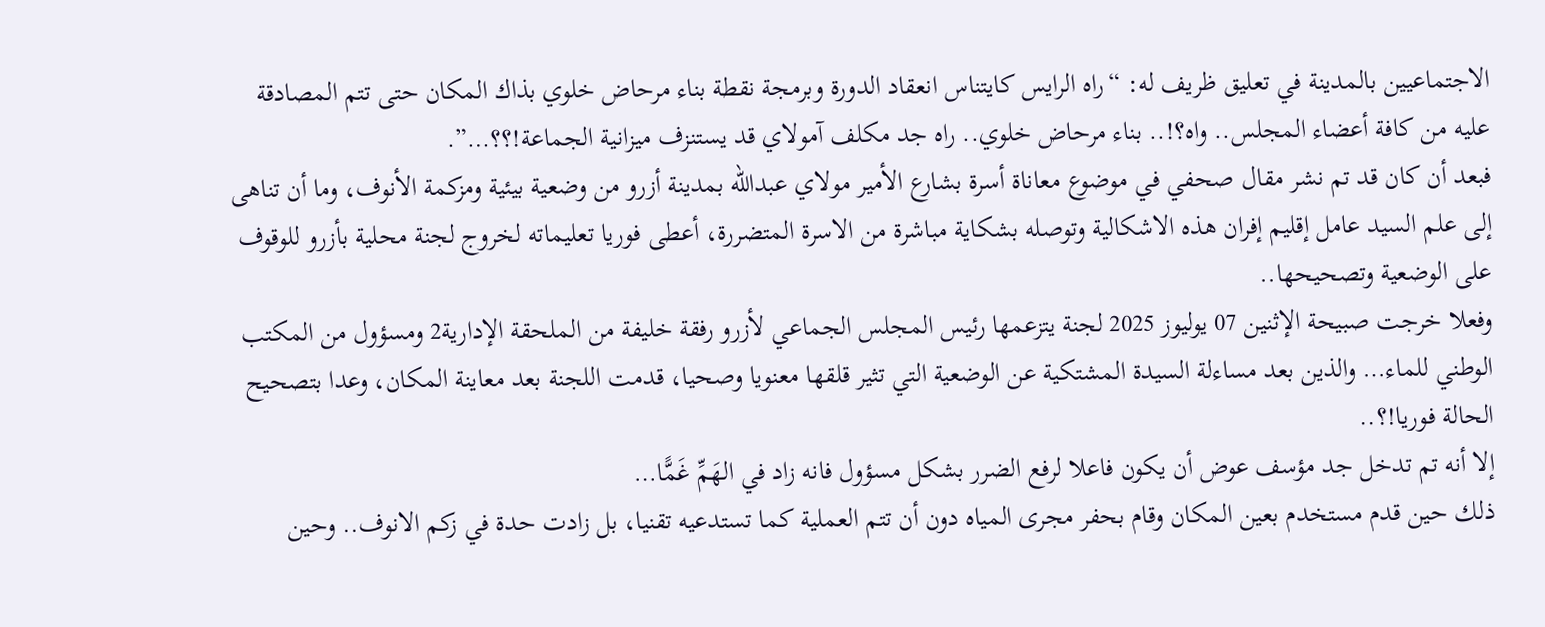الاجتماعيين بالمدينة في تعليق ظريف له: “راه الرايس كايتناس انعقاد الدورة وبرمجة نقطة بناء مرحاض خلوي بذاك المكان حتى تتم المصادقة عليه من كافة أعضاء المجلس.. واه؟!.. بناء مرحاض خلوي.. راه جد مكلف آمولاي قد يستنزف ميزانية الجماعة!؟؟…”.
فبعد أن كان قد تم نشر مقال صحفي في موضوع معاناة أسرة بشارع الأمير مولاي عبدالله بمدينة أزرو من وضعية بيئية ومزكمة الأنوف، وما أن تناهى إلى علم السيد عامل إقليم إفران هذه الاشكالية وتوصله بشكاية مباشرة من الاسرة المتضررة، أعطى فوريا تعليماته لخروج لجنة محلية بأزرو للوقوف على الوضعية وتصحيحها..
وفعلا خرجت صبيحة الإثنين 07 يوليوز 2025 لجنة يتزعمها رئيس المجلس الجماعي لأزرو رفقة خليفة من الملحقة الإدارية2 ومسؤول من المكتب الوطني للماء… والذين بعد مساءلة السيدة المشتكية عن الوضعية التي تثير قلقها معنويا وصحيا، قدمت اللجنة بعد معاينة المكان، وعدا بتصحيح الحالة فوريا!؟..
إلا أنه تم تدخل جد مؤسف عوض أن يكون فاعلا لرفع الضرر بشكل مسؤول فانه زاد في الهَمِّ غَمًّا…
ذلك حين قدم مستخدم بعين المكان وقام بحفر مجرى المياه دون أن تتم العملية كما تستدعيه تقنيا، بل زادت حدة في زكم الانوف.. وحين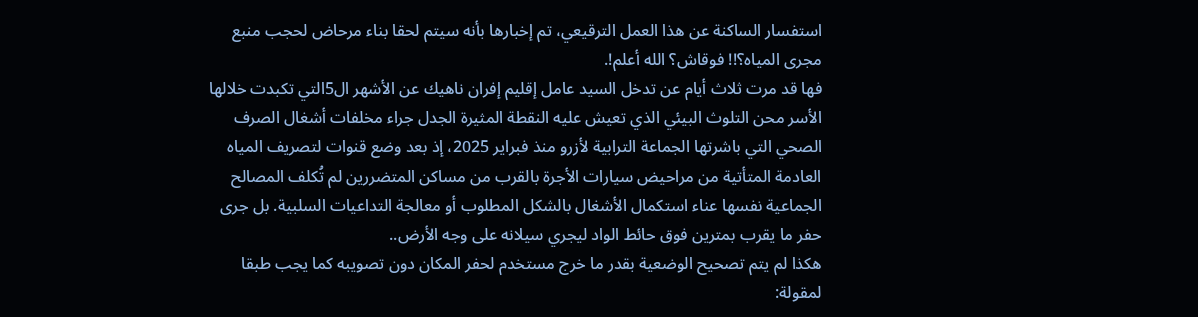استفسار الساكنة عن هذا العمل الترقيعي، تم إخبارها بأنه سيتم لحقا بناء مرحاض لحجب منبع مجرى المياه؟!! فوقاش؟ الله أعلم!.
فها قد مرت ثلاث أيام عن تدخل السيد عامل إقليم إفران ناهيك عن الأشهر ال5التي تكبدت خلالها الأسر محن التلوث البيئي الذي تعيش عليه النقطة المثيرة الجدل جراء مخلفات أشغال الصرف الصحي التي باشرتها الجماعة الترابية لأزرو منذ فبراير 2025، إذ بعد وضع قنوات لتصريف المياه العادمة المتأتية من مراحيض سيارات الأجرة بالقرب من مساكن المتضررين لم تُكلف المصالح الجماعية نفسها عناء استكمال الأشغال بالشكل المطلوب أو معالجة التداعيات السلبية. بل جرى حفر ما يقرب بمترين فوق حائط الواد ليجري سيلانه على وجه الأرض..
هكذا لم يتم تصحيح الوضعية بقدر ما خرج مستخدم لحفر المكان دون تصويبه كما يجب طبقا لمقولة: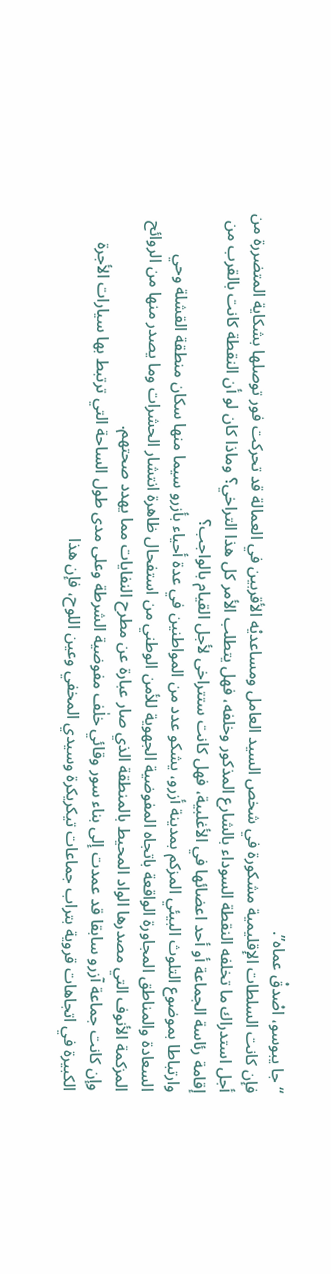“جا يبوسو، اصْدقْ عماه”.
فإن كانت السلطات الإقليمية مشكورة في شخص السيد العامل ومساعديْه الأقربين في العمالة قد تحركت فور توصلها بشكاية المتضررة من أجل استدراك ما تخلفه النقطة السوداء بالشارع المذكور وخلفه، فهل يتطلب الأمر كل هذا التراخي؟ وماذا كان لو أن النقطة كانت بالقرب من إقامة رئاسة الجماعة أو أحد اعضائها في الأغلبية، فهل كانت ستتراخى لأجل القيام بالواجب؟
وارتباطا بموضوع التلوث البيئي المزكم بمدينة أزرو، يشكو عدد من المواطنين في عدة أحياء بأزرو سيما منها سكان منطقة القشلة وحي السعادة والمناطق المجاورة الواقعة باتجاه المفوضية الجهوية للأمن الوطني من استفحال ظاهرة انتشار الحشرات وما يصدر منها من الروائح المزكمة الأنوف التي مصدرها الواد المحيط بالمنطقة الذي صار عبارة عن مطرح النفايات مما يهدد صحتهم.
وإن كانت جماعة آزرو سابقا قد عمدت إلى بناء سور وقائي خلٰف مفوضية الشرطة وعلى مدى طول الساحة التي ترتبط بها سيارات الأجرة الكبيرة في اتجاهات قروية بتراب جماعات تيكريكرة وسيدي المخفي وعين اللوح، فإن هذا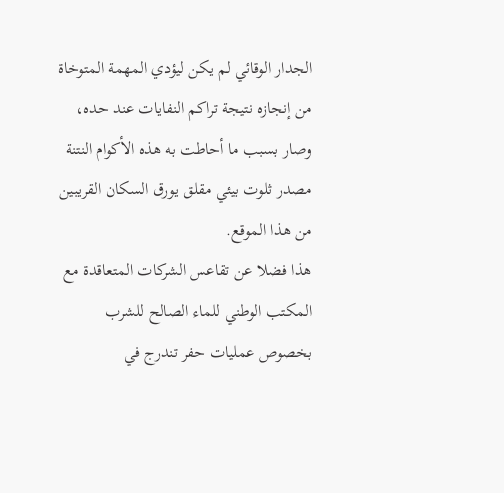الجدار الوقائي لم يكن ليؤدي المهمة المتوخاة من إنجازه نتيجة تراكم النفايات عند حده، وصار بسبب ما أحاطت به هذه الأكوام النتنة مصدر ثلوت بيئي مقلق يورق السكان القريبين من هذا الموقع.
هذا فضلا عن تقاعس الشركات المتعاقدة مع المكتب الوطني للماء الصالح للشرب بخصوص عمليات حفر تندرج في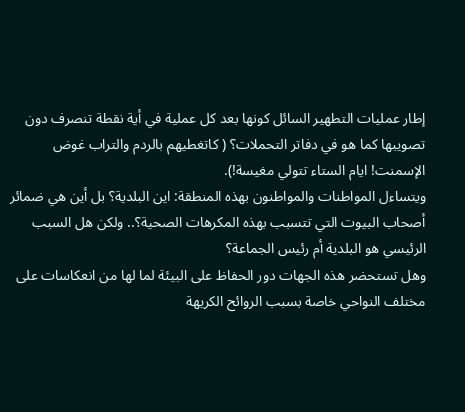إطار عمليات التطهير السائل كونها بعد كل عملية في أية نقطة تنصرف دون تصويبها كما هو في دفاتر التحملات؟ ( كاتغطيهم بالردم والتراب غوض الإسمنت! ايام الستاء تتولي مغيسة!).
ويتساءل المواطنات والمواطنون بهذه المنطقة: اين البلدية؟ بل أين هي ضمائر أصحاب البيوت التي تتسبب بهذه المكرهات الصحية؟.. ولكن هل السبب الرئيسي هو البلدية أم رئيس الجماعة؟
وهل تستحضر هذه الجهات دور الحفاظ على البيئة لما لها من انعكاسات على مختلف النواحي خاصة بسبب الروائح الكريهة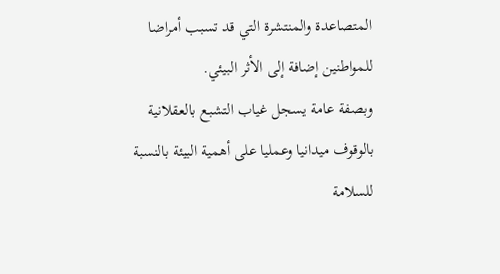المتصاعدة والمنتشرة التي قد تسبب أمراضا للمواطنين إضافة إلى الأثر البيئي.
وبصفة عامة يسجل غياب التشبع بالعقلانية بالوقوف ميدانيا وعمليا على أهمية البيئة بالنسبة للسلامة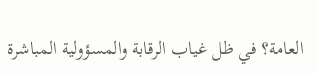العامة؟ في ظل غياب الرقابة والمسؤولية المباشرة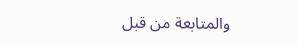والمتابعة من قبل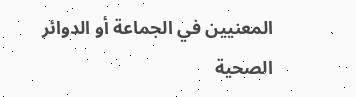المعنيين في الجماعة أو الدوائر الصحية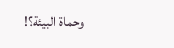وحماة البيئة؟!